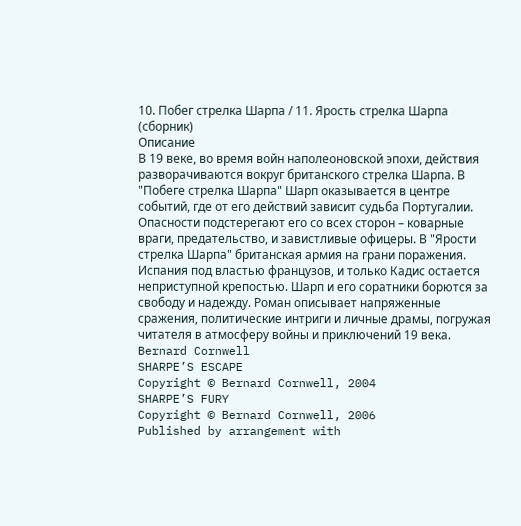10. Побег стрелка Шарпа / 11. Ярость стрелка Шарпа (сборник)
Описание
В 19 веке, во время войн наполеоновской эпохи, действия разворачиваются вокруг британского стрелка Шарпа. В "Побеге стрелка Шарпа" Шарп оказывается в центре событий, где от его действий зависит судьба Португалии. Опасности подстерегают его со всех сторон – коварные враги, предательство, и завистливые офицеры. В "Ярости стрелка Шарпа" британская армия на грани поражения. Испания под властью французов, и только Кадис остается неприступной крепостью. Шарп и его соратники борются за свободу и надежду. Роман описывает напряженные сражения, политические интриги и личные драмы, погружая читателя в атмосферу войны и приключений 19 века.
Bernard Cornwell
SHARPE’S ESCAPE
Copyright © Bernard Cornwell, 2004
SHARPE’S FURY
Copyright © Bernard Cornwell, 2006
Published by arrangement with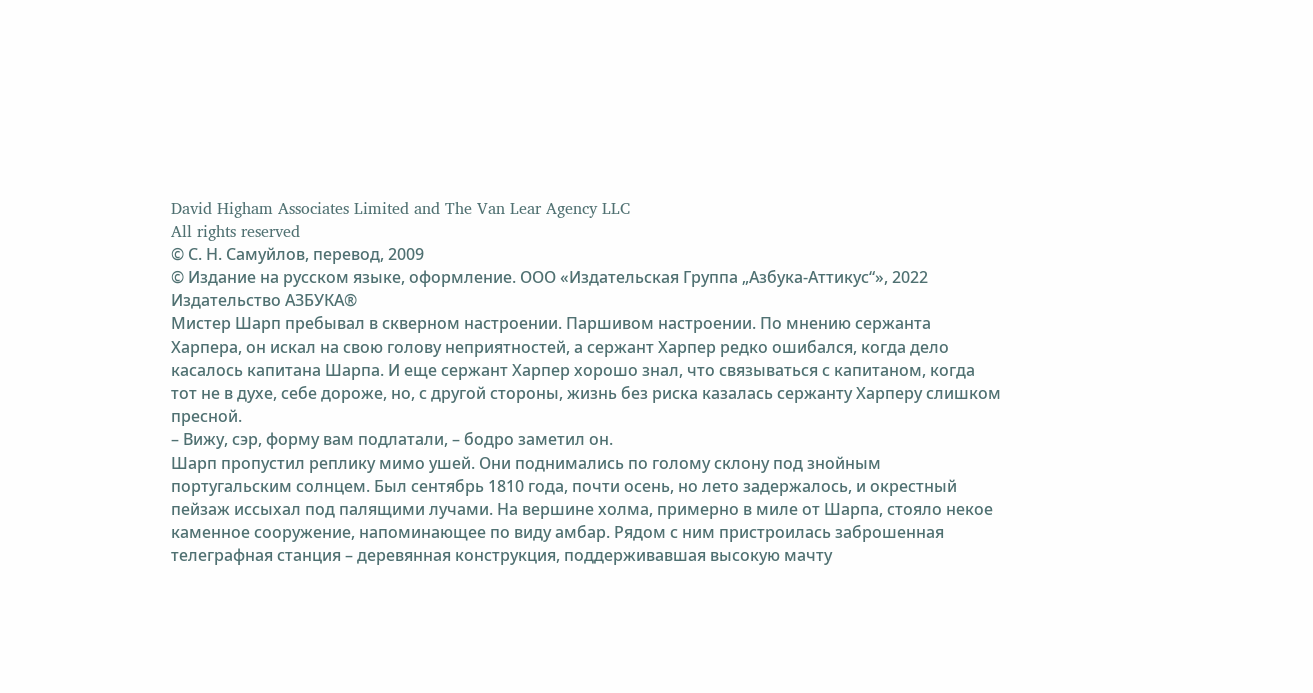David Higham Associates Limited and The Van Lear Agency LLC
All rights reserved
© С. Н. Самуйлов, перевод, 2009
© Издание на русском языке, оформление. ООО «Издательская Группа „Азбука-Аттикус“», 2022
Издательство АЗБУКА®
Мистер Шарп пребывал в скверном настроении. Паршивом настроении. По мнению сержанта Харпера, он искал на свою голову неприятностей, а сержант Харпер редко ошибался, когда дело касалось капитана Шарпа. И еще сержант Харпер хорошо знал, что связываться с капитаном, когда тот не в духе, себе дороже, но, с другой стороны, жизнь без риска казалась сержанту Харперу слишком пресной.
– Вижу, сэр, форму вам подлатали, – бодро заметил он.
Шарп пропустил реплику мимо ушей. Они поднимались по голому склону под знойным португальским солнцем. Был сентябрь 1810 года, почти осень, но лето задержалось, и окрестный пейзаж иссыхал под палящими лучами. На вершине холма, примерно в миле от Шарпа, стояло некое каменное сооружение, напоминающее по виду амбар. Рядом с ним пристроилась заброшенная телеграфная станция – деревянная конструкция, поддерживавшая высокую мачту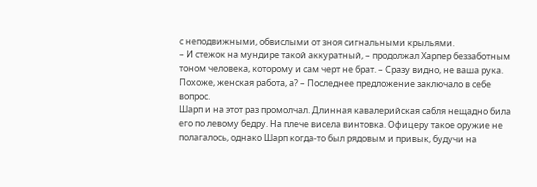с неподвижными, обвислыми от зноя сигнальными крыльями.
– И стежок на мундире такой аккуратный, – продолжал Харпер беззаботным тоном человека, которому и сам черт не брат. – Сразу видно, не ваша рука. Похоже, женская работа, а? – Последнее предложение заключало в себе вопрос.
Шарп и на этот раз промолчал. Длинная кавалерийская сабля нещадно била его по левому бедру. На плече висела винтовка. Офицеру такое оружие не полагалось, однако Шарп когда-то был рядовым и привык, будучи на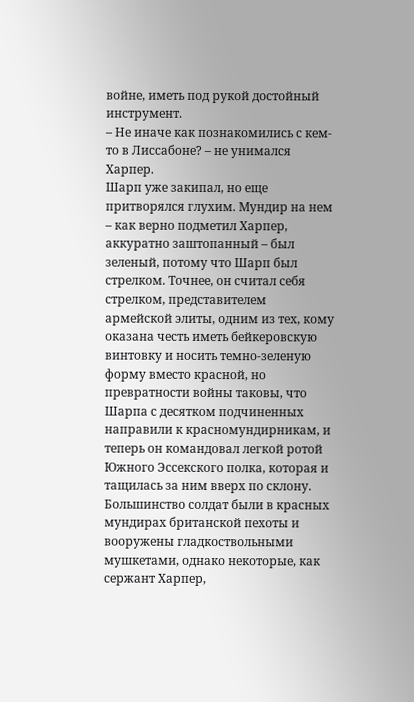войне, иметь под рукой достойный инструмент.
– Не иначе как познакомились с кем-то в Лиссабоне? – не унимался Харпер.
Шарп уже закипал, но еще притворялся глухим. Мундир на нем – как верно подметил Харпер, аккуратно заштопанный – был зеленый, потому что Шарп был стрелком. Точнее, он считал себя стрелком, представителем армейской элиты, одним из тех, кому оказана честь иметь бейкеровскую винтовку и носить темно-зеленую форму вместо красной, но превратности войны таковы, что Шарпа с десятком подчиненных направили к красномундирникам, и теперь он командовал легкой ротой Южного Эссекского полка, которая и тащилась за ним вверх по склону. Большинство солдат были в красных мундирах британской пехоты и вооружены гладкоствольными мушкетами, однако некоторые, как сержант Харпер,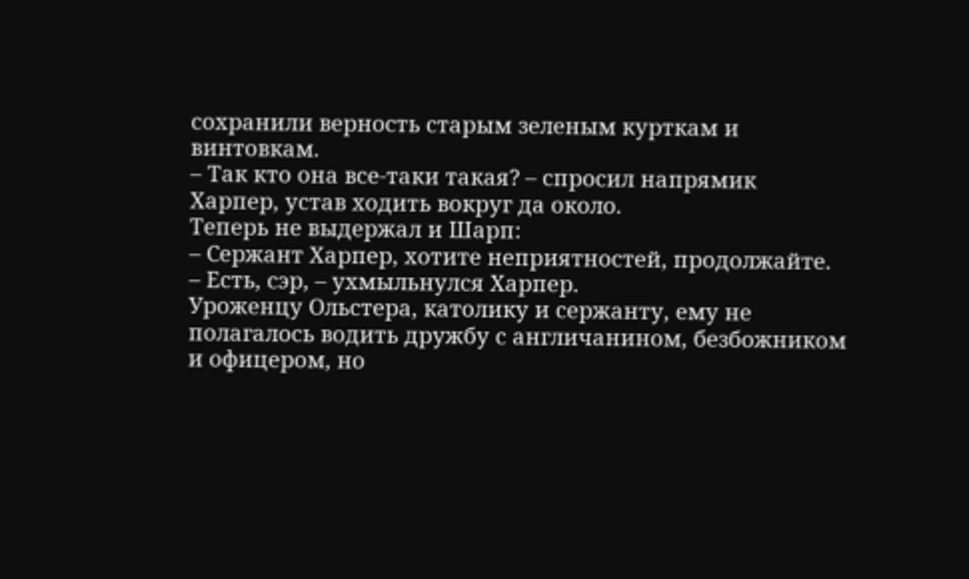сохранили верность старым зеленым курткам и винтовкам.
– Так кто она все-таки такая? – спросил напрямик Харпер, устав ходить вокруг да около.
Теперь не выдержал и Шарп:
– Сержант Харпер, хотите неприятностей, продолжайте.
– Есть, сэр, – ухмыльнулся Харпер.
Уроженцу Ольстера, католику и сержанту, ему не полагалось водить дружбу с англичанином, безбожником и офицером, но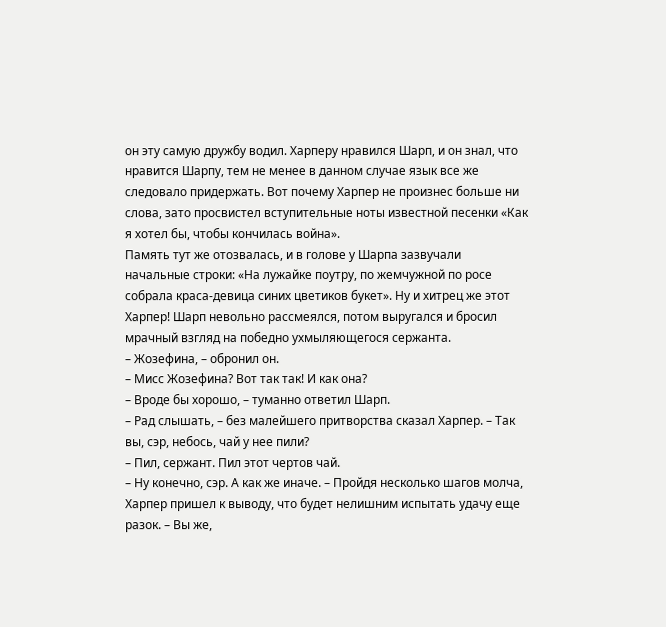он эту самую дружбу водил. Харперу нравился Шарп, и он знал, что нравится Шарпу, тем не менее в данном случае язык все же следовало придержать. Вот почему Харпер не произнес больше ни слова, зато просвистел вступительные ноты известной песенки «Как я хотел бы, чтобы кончилась война».
Память тут же отозвалась, и в голове у Шарпа зазвучали начальные строки: «На лужайке поутру, по жемчужной по росе собрала краса-девица синих цветиков букет». Ну и хитрец же этот Харпер! Шарп невольно рассмеялся, потом выругался и бросил мрачный взгляд на победно ухмыляющегося сержанта.
– Жозефина, – обронил он.
– Мисс Жозефина? Вот так так! И как она?
– Вроде бы хорошо, – туманно ответил Шарп.
– Рад слышать, – без малейшего притворства сказал Харпер. – Так вы, сэр, небось, чай у нее пили?
– Пил, сержант. Пил этот чертов чай.
– Ну конечно, сэр. А как же иначе. – Пройдя несколько шагов молча, Харпер пришел к выводу, что будет нелишним испытать удачу еще разок. – Вы же,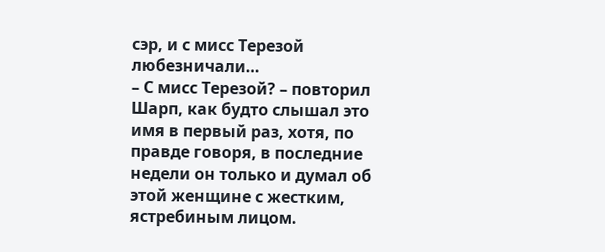сэр, и с мисс Терезой любезничали…
– С мисс Терезой? – повторил Шарп, как будто слышал это имя в первый раз, хотя, по правде говоря, в последние недели он только и думал об этой женщине с жестким, ястребиным лицом.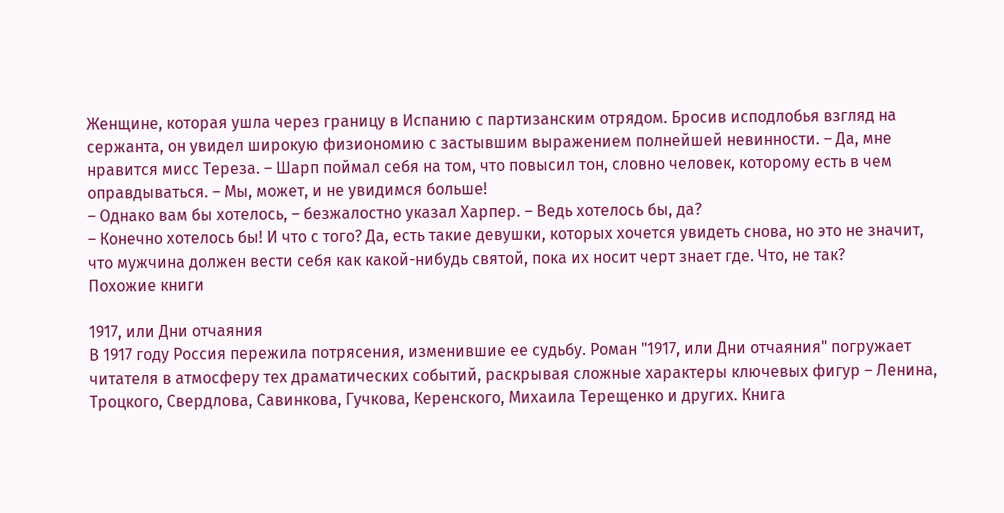Женщине, которая ушла через границу в Испанию с партизанским отрядом. Бросив исподлобья взгляд на сержанта, он увидел широкую физиономию с застывшим выражением полнейшей невинности. – Да, мне нравится мисс Тереза. – Шарп поймал себя на том, что повысил тон, словно человек, которому есть в чем оправдываться. – Мы, может, и не увидимся больше!
– Однако вам бы хотелось, – безжалостно указал Харпер. – Ведь хотелось бы, да?
– Конечно хотелось бы! И что с того? Да, есть такие девушки, которых хочется увидеть снова, но это не значит, что мужчина должен вести себя как какой-нибудь святой, пока их носит черт знает где. Что, не так?
Похожие книги

1917, или Дни отчаяния
В 1917 году Россия пережила потрясения, изменившие ее судьбу. Роман "1917, или Дни отчаяния" погружает читателя в атмосферу тех драматических событий, раскрывая сложные характеры ключевых фигур – Ленина, Троцкого, Свердлова, Савинкова, Гучкова, Керенского, Михаила Терещенко и других. Книга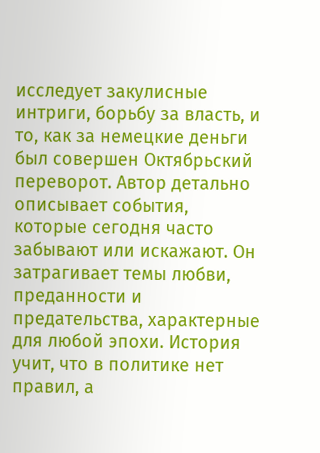исследует закулисные интриги, борьбу за власть, и то, как за немецкие деньги был совершен Октябрьский переворот. Автор детально описывает события, которые сегодня часто забывают или искажают. Он затрагивает темы любви, преданности и предательства, характерные для любой эпохи. История учит, что в политике нет правил, а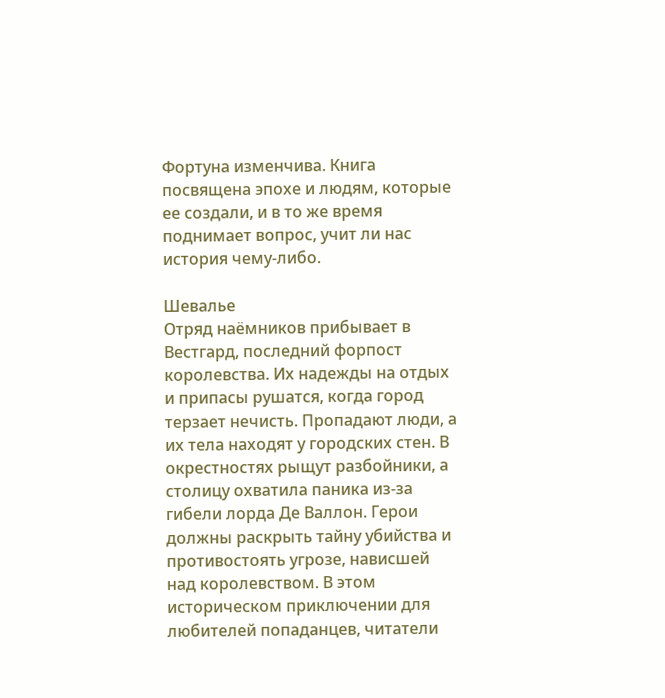Фортуна изменчива. Книга посвящена эпохе и людям, которые ее создали, и в то же время поднимает вопрос, учит ли нас история чему-либо.

Шевалье
Отряд наёмников прибывает в Вестгард, последний форпост королевства. Их надежды на отдых и припасы рушатся, когда город терзает нечисть. Пропадают люди, а их тела находят у городских стен. В окрестностях рыщут разбойники, а столицу охватила паника из-за гибели лорда Де Валлон. Герои должны раскрыть тайну убийства и противостоять угрозе, нависшей над королевством. В этом историческом приключении для любителей попаданцев, читатели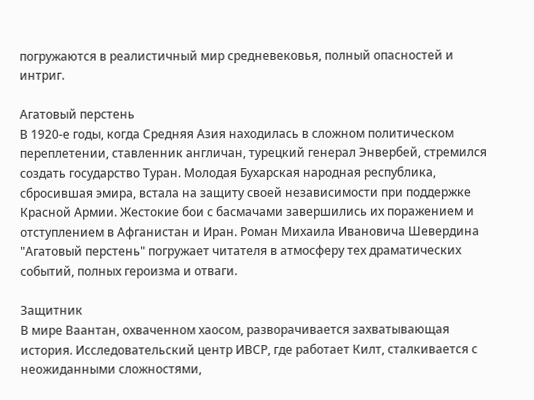погружаются в реалистичный мир средневековья, полный опасностей и интриг.

Агатовый перстень
В 1920-е годы, когда Средняя Азия находилась в сложном политическом переплетении, ставленник англичан, турецкий генерал Энвербей, стремился создать государство Туран. Молодая Бухарская народная республика, сбросившая эмира, встала на защиту своей независимости при поддержке Красной Армии. Жестокие бои с басмачами завершились их поражением и отступлением в Афганистан и Иран. Роман Михаила Ивановича Шевердина "Агатовый перстень" погружает читателя в атмосферу тех драматических событий, полных героизма и отваги.

Защитник
В мире Ваантан, охваченном хаосом, разворачивается захватывающая история. Исследовательский центр ИВСР, где работает Килт, сталкивается с неожиданными сложностями,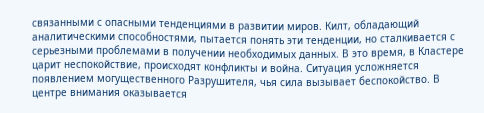связанными с опасными тенденциями в развитии миров. Килт, обладающий аналитическими способностями, пытается понять эти тенденции, но сталкивается с серьезными проблемами в получении необходимых данных. В это время, в Кластере царит неспокойствие, происходят конфликты и война. Ситуация усложняется появлением могущественного Разрушителя, чья сила вызывает беспокойство. В центре внимания оказывается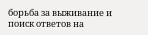борьба за выживание и поиск ответов на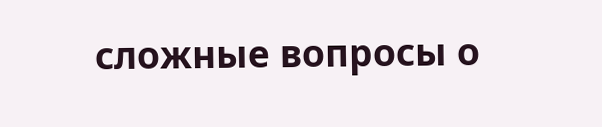сложные вопросы о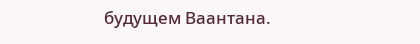будущем Ваантана.